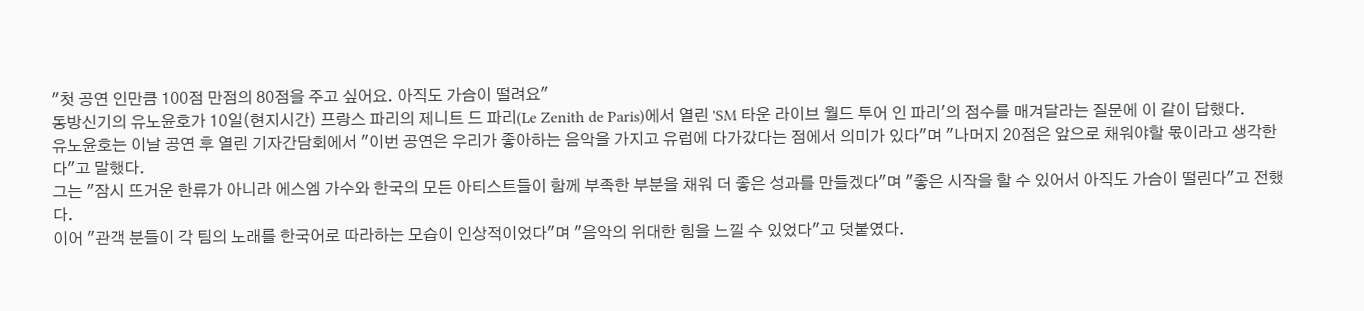"첫 공연 인만큼 100점 만점의 80점을 주고 싶어요. 아직도 가슴이 떨려요"
동방신기의 유노윤호가 10일(현지시간) 프랑스 파리의 제니트 드 파리(Le Zenith de Paris)에서 열린 'SM 타운 라이브 월드 투어 인 파리'의 점수를 매겨달라는 질문에 이 같이 답했다.
유노윤호는 이날 공연 후 열린 기자간담회에서 "이번 공연은 우리가 좋아하는 음악을 가지고 유럽에 다가갔다는 점에서 의미가 있다"며 "나머지 20점은 앞으로 채워야할 몫이라고 생각한다"고 말했다.
그는 "잠시 뜨거운 한류가 아니라 에스엠 가수와 한국의 모든 아티스트들이 함께 부족한 부분을 채워 더 좋은 성과를 만들겠다"며 "좋은 시작을 할 수 있어서 아직도 가슴이 떨린다"고 전했다.
이어 "관객 분들이 각 팀의 노래를 한국어로 따라하는 모습이 인상적이었다"며 "음악의 위대한 힘을 느낄 수 있었다"고 덧붙였다.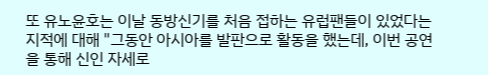또 유노윤호는 이날 동방신기를 처음 접하는 유럽팬들이 있었다는 지적에 대해 "그동안 아시아를 발판으로 활동을 했는데, 이번 공연을 통해 신인 자세로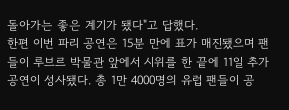돌아가는 좋은 계기가 됐다"고 답했다.
한편 이번 파리 공연은 15분 만에 표가 매진됐으며 팬들이 루브르 박물관 앞에서 시위를 한 끝에 11일 추가 공연이 성사됐다. 총 1만 4000명의 유럽 팬들이 공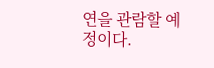연을 관람할 예정이다.